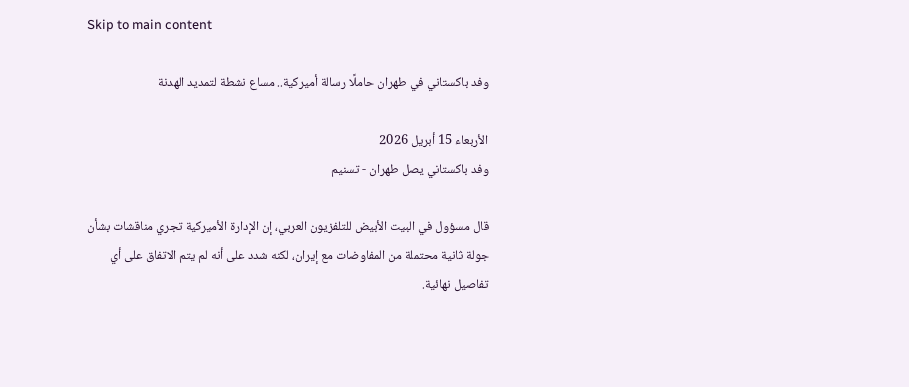Skip to main content

وفد باكستاني في طهران حاملًا رسالة أميركية.. مساع نشطة لتمديد الهدنة

الأربعاء 15 أبريل 2026
وفد باكستاني يصل طهران - تسنيم

قال مسؤول في البيت الأبيض للتلفزيون العربي، إن الإدارة الأميركية تجري مناقشات بشأن جولة ثانية محتملة من المفاوضات مع إيران، لكنه شدد على أنه لم يتم الاتفاق على أي تفاصيل نهائية.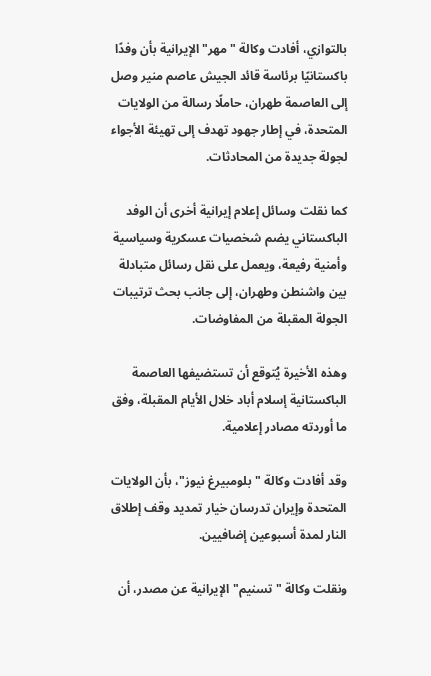بالتوازي، أفادت وكالة "مهر" الإيرانية بأن وفدًا باكستانيًا برئاسة قائد الجيش عاصم منير وصل إلى العاصمة طهران، حاملًا رسالة من الولايات المتحدة، في إطار جهود تهدف إلى تهيئة الأجواء لجولة جديدة من المحادثات.

كما نقلت وسائل إعلام إيرانية أخرى أن الوفد الباكستاني يضم شخصيات عسكرية وسياسية وأمنية رفيعة، ويعمل على نقل رسائل متبادلة بين واشنطن وطهران، إلى جانب بحث ترتيبات الجولة المقبلة من المفاوضات.

وهذه الأخيرة يُتوقع أن تستضيفها العاصمة الباكستانية إسلام أباد خلال الأيام المقبلة، وفق ما أوردته مصادر إعلامية.

وقد أفادت وكالة "بلومبيرغ نيوز"، بأن الولايات المتحدة وإيران تدرسان خيار تمديد وقف إطلاق النار لمدة أسبوعين إضافيين.

ونقلت وكالة "تسنيم" الإيرانية عن مصدر، أن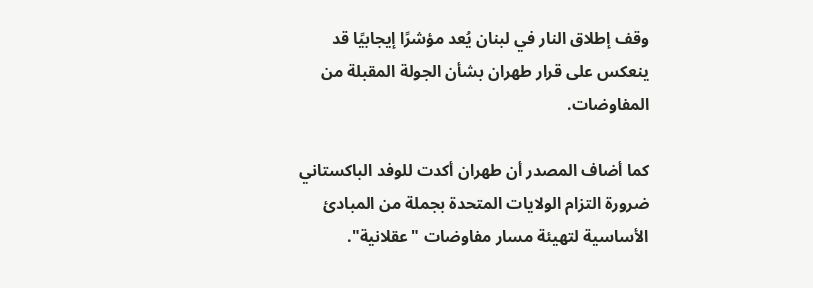وقف إطلاق النار في لبنان يُعد مؤشرًا إيجابيًا قد ينعكس على قرار طهران بشأن الجولة المقبلة من المفاوضات.

كما أضاف المصدر أن طهران أكدت للوفد الباكستاني ضرورة التزام الولايات المتحدة بجملة من المبادئ الأساسية لتهيئة مسار مفاوضات "عقلانية".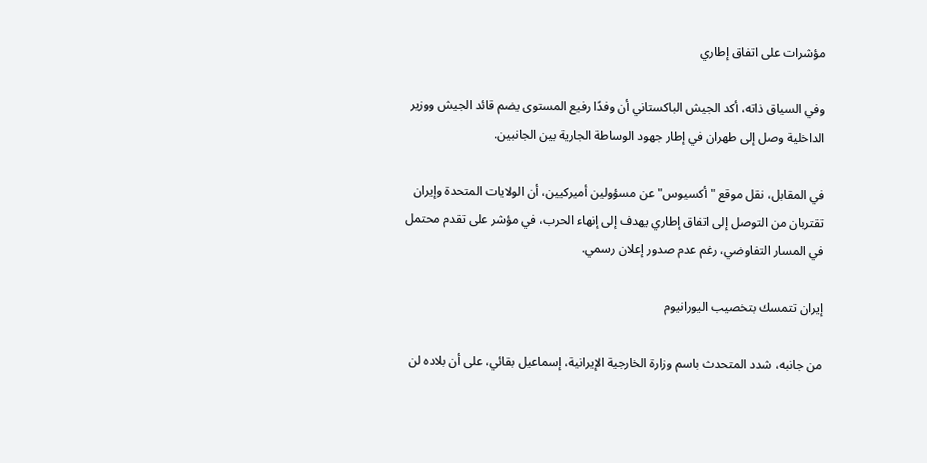مؤشرات على اتفاق إطاري

وفي السياق ذاته، أكد الجيش الباكستاني أن وفدًا رفيع المستوى يضم قائد الجيش ووزير الداخلية وصل إلى طهران في إطار جهود الوساطة الجارية بين الجانبين.

في المقابل، نقل موقع "أكسيوس" عن مسؤولين أميركيين، أن الولايات المتحدة وإيران تقتربان من التوصل إلى اتفاق إطاري يهدف إلى إنهاء الحرب، في مؤشر على تقدم محتمل في المسار التفاوضي، رغم عدم صدور إعلان رسمي.

إيران تتمسك بتخصيب اليورانيوم

من جانبه، شدد المتحدث باسم وزارة الخارجية الإيرانية، إسماعيل بقائي، على أن بلاده لن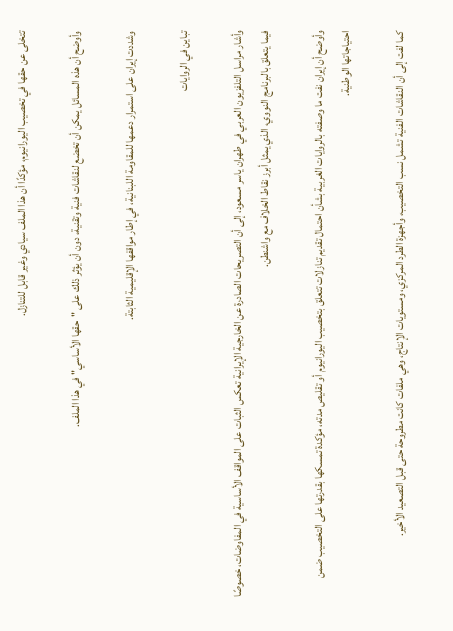تتخلى عن حقها في تخصيب اليورانيوم، مؤكدًا أن هذا الملف سيادي وغير قابل للتنازل.

وأوضح أن هذه المسائل يمكن أن تخضع لنقاشات فنية وتقنية، دون أن يؤثر ذلك على "حقها الأساسي" في هذا الملف.

وشددت إيران على استمرار دعمها للمقاومة اللبنانية، في إطار مواقفها الإقليمية الثابتة.

تباين في الروايات

وأشار مراسل التلفزيون العربي في طهران ياسر مسعود، إلى أن التصريحات الصادرة عن الخارجية الإيرانية تعكس الثبات على المواقف الأساسية في المفاوضات، خصوصًا فيما يتعلق بالبرنامج النووي، الذي يمثل أبرز نقاط الخلاف مع واشنطن.

وأوضح أن إيران نفت ما وصفته بالروايات الغربية بشأن احتمال تقديم تنازلات تتعلق بتخصيب اليورانيوم أو تقليص مدته، مؤكدة تمسكها بقدرتها على التخصيب ضمن احتياجاتها الوطنية.

كما لفت إلى أن النقاشات الفنية تشمل نسب التخصيب، وأجهزة الطرد المركزي، ومستويات الإنتاج، وهي ملفات كانت مطروحة حتى قبل التصعيد الأخير.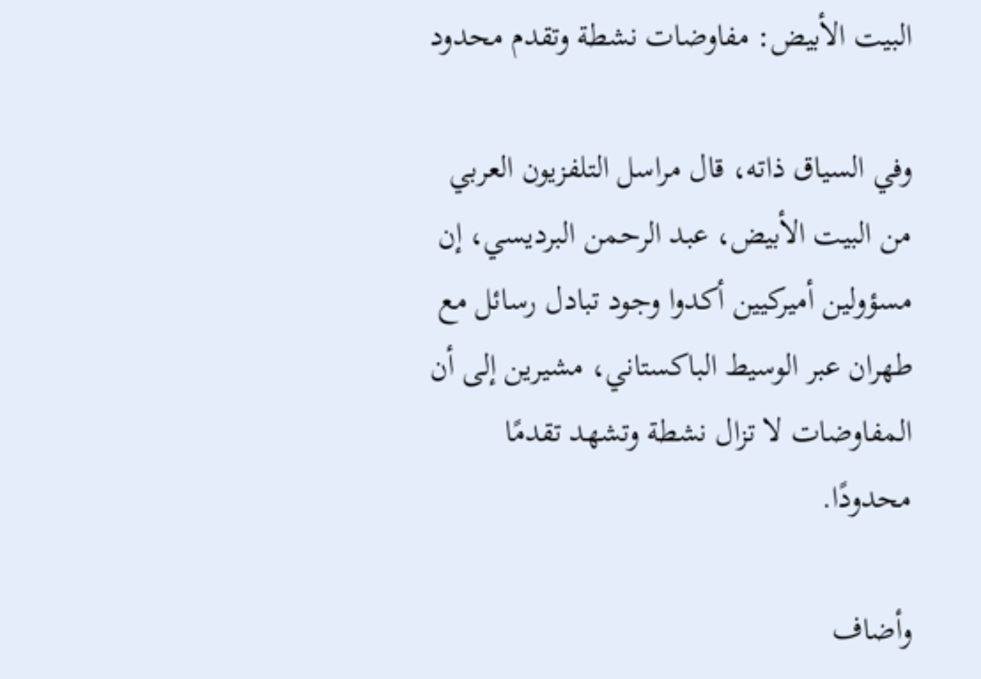البيت الأبيض: مفاوضات نشطة وتقدم محدود

وفي السياق ذاته، قال مراسل التلفزيون العربي من البيت الأبيض، عبد الرحمن البرديسي، إن مسؤولين أميركيين أكدوا وجود تبادل رسائل مع طهران عبر الوسيط الباكستاني، مشيرين إلى أن المفاوضات لا تزال نشطة وتشهد تقدمًا محدودًا.

وأضاف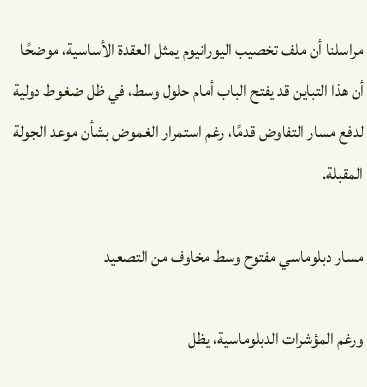مراسلنا أن ملف تخصيب اليورانيوم يمثل العقدة الأساسية، موضحًا أن هذا التباين قد يفتح الباب أمام حلول وسط، في ظل ضغوط دولية لدفع مسار التفاوض قدمًا، رغم استمرار الغموض بشأن موعد الجولة المقبلة.

مسار دبلوماسي مفتوح وسط مخاوف من التصعيد

ورغم المؤشرات الدبلوماسية، يظل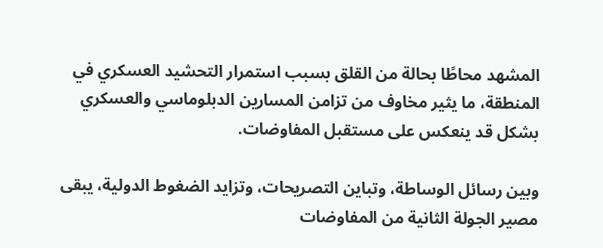المشهد محاطًا بحالة من القلق بسبب استمرار التحشيد العسكري في المنطقة، ما يثير مخاوف من تزامن المسارين الدبلوماسي والعسكري بشكل قد ينعكس على مستقبل المفاوضات.

وبين رسائل الوساطة، وتباين التصريحات، وتزايد الضغوط الدولية، يبقى مصير الجولة الثانية من المفاوضات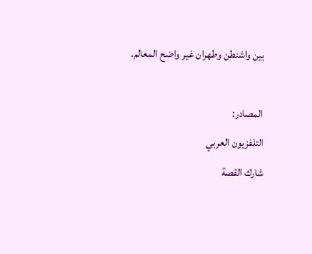بين واشنطن وطهران غير واضح المعالم.

المصادر:
التلفزيون العربي
شارك القصة